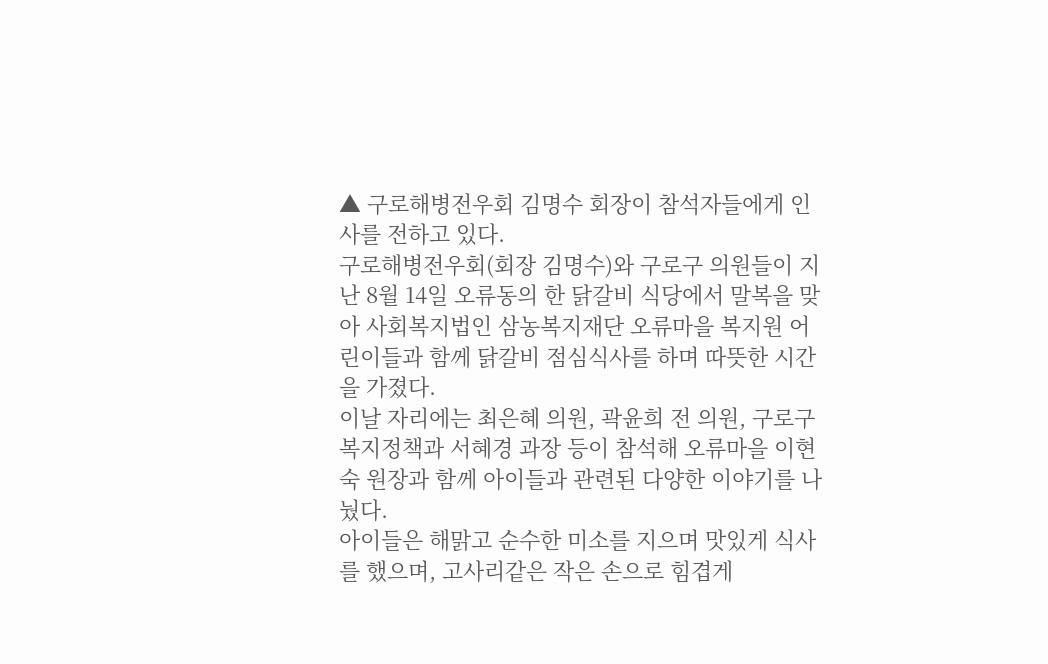▲ 구로해병전우회 김명수 회장이 참석자들에게 인사를 전하고 있다.
구로해병전우회(회장 김명수)와 구로구 의원들이 지난 8월 14일 오류동의 한 닭갈비 식당에서 말복을 맞아 사회복지법인 삼농복지재단 오류마을 복지원 어린이들과 함께 닭갈비 점심식사를 하며 따뜻한 시간을 가졌다.
이날 자리에는 최은혜 의원, 곽윤희 전 의원, 구로구 복지정책과 서혜경 과장 등이 참석해 오류마을 이현숙 원장과 함께 아이들과 관련된 다양한 이야기를 나눴다.
아이들은 해맑고 순수한 미소를 지으며 맛있게 식사를 했으며, 고사리같은 작은 손으로 힘겹게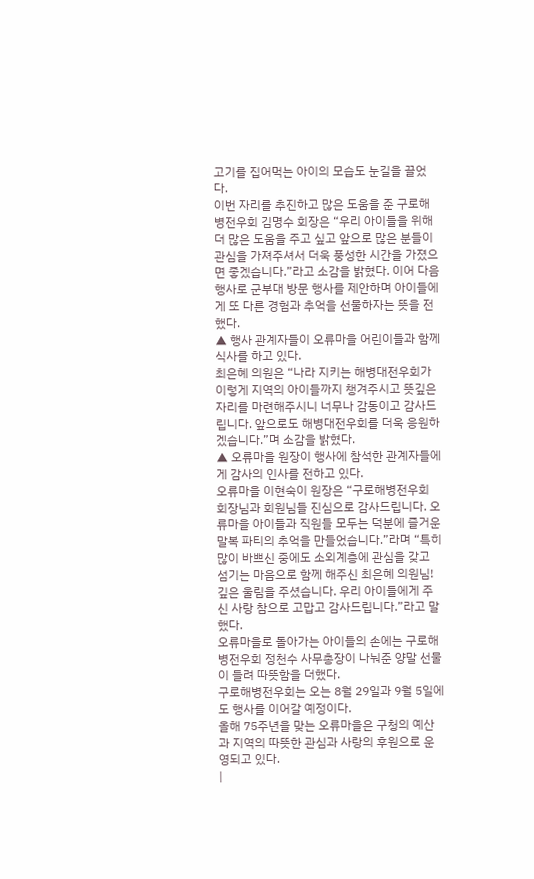고기를 집어먹는 아이의 모습도 눈길을 끌었다.
이번 자리를 추진하고 많은 도움을 준 구로해병전우회 김명수 회장은 “우리 아이들을 위해 더 많은 도움을 주고 싶고 앞으로 많은 분들이 관심을 가져주셔서 더욱 풍성한 시간을 가졌으면 좋겠습니다.”라고 소감을 밝혔다. 이어 다음 행사로 군부대 방문 행사를 제안하며 아이들에게 또 다른 경험과 추억을 선물하자는 뜻을 전했다.
▲ 행사 관계자들이 오류마을 어린이들과 함께 식사를 하고 있다.
최은혜 의원은 “나라 지키는 해병대전우회가 이렇게 지역의 아이들까지 챙겨주시고 뜻깊은 자리를 마련해주시니 너무나 감동이고 감사드립니다. 앞으로도 해병대전우회를 더욱 응원하겠습니다.”며 소감을 밝혔다.
▲ 오류마을 원장이 행사에 참석한 관계자들에게 감사의 인사를 전하고 있다.
오류마을 이현숙이 원장은 “구로해병전우회 회장님과 회원님들 진심으로 감사드립니다. 오류마을 아이들과 직원들 모두는 덕분에 즐거운 말복 파티의 추억을 만들었습니다.”라며 “특히 많이 바쁘신 중에도 소외계층에 관심을 갖고 섬기는 마음으로 함께 해주신 최은혜 의원님! 깊은 울림을 주셨습니다. 우리 아이들에게 주신 사랑 참으로 고맙고 감사드립니다.”라고 말했다.
오류마을로 돌아가는 아이들의 손에는 구로해병전우회 정천수 사무총장이 나눠준 양말 선물이 들려 따뜻함을 더했다.
구로해병전우회는 오는 8월 29일과 9월 5일에도 행사를 이어갈 예정이다.
올해 75주년을 맞는 오류마을은 구청의 예산과 지역의 따뜻한 관심과 사랑의 후원으로 운영되고 있다.
|